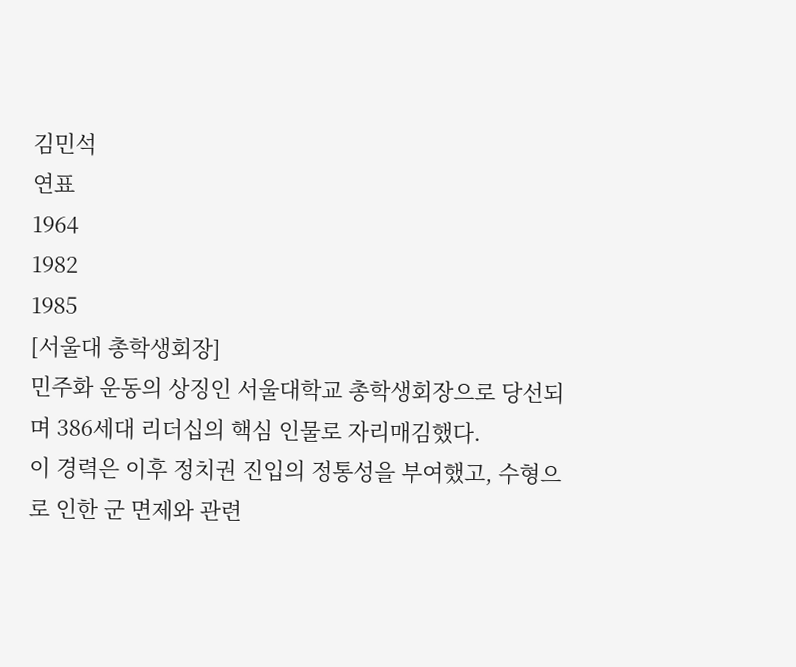김민석
연표
1964
1982
1985
[서울대 총학생회장]
민주화 운동의 상징인 서울대학교 총학생회장으로 당선되며 386세대 리더십의 핵심 인물로 자리매김했다.
이 경력은 이후 정치권 진입의 정통성을 부여했고, 수형으로 인한 군 면제와 관련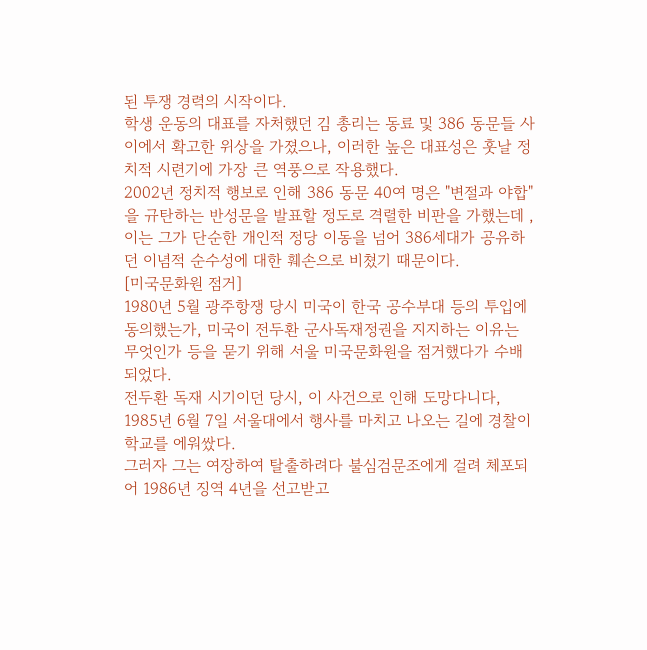된 투쟁 경력의 시작이다.
학생 운동의 대표를 자처했던 김 총리는 동료 및 386 동문들 사이에서 확고한 위상을 가졌으나, 이러한 높은 대표성은 훗날 정치적 시련기에 가장 큰 역풍으로 작용했다.
2002년 정치적 행보로 인해 386 동문 40여 명은 "변절과 야합"을 규탄하는 반성문을 발표할 정도로 격렬한 비판을 가했는데 , 이는 그가 단순한 개인적 정당 이동을 넘어 386세대가 공유하던 이념적 순수성에 대한 훼손으로 비쳤기 때문이다.
[미국문화원 점거]
1980년 5월 광주항쟁 당시 미국이 한국 공수부대 등의 투입에 동의했는가, 미국이 전두환 군사독재정권을 지지하는 이유는 무엇인가 등을 묻기 위해 서울 미국문화원을 점거했다가 수배되었다.
전두환 독재 시기이던 당시, 이 사건으로 인해 도망다니다, 1985년 6월 7일 서울대에서 행사를 마치고 나오는 길에 경찰이 학교를 에워쌌다.
그러자 그는 여장하여 탈출하려다 불심검문조에게 걸려 체포되어 1986년 징역 4년을 선고받고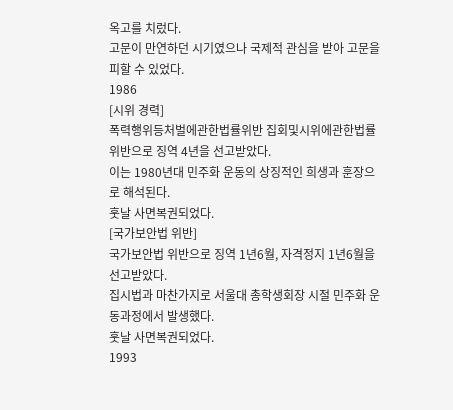옥고를 치렀다.
고문이 만연하던 시기였으나 국제적 관심을 받아 고문을 피할 수 있었다.
1986
[시위 경력]
폭력행위등처벌에관한법률위반 집회및시위에관한법률 위반으로 징역 4년을 선고받았다.
이는 1980년대 민주화 운동의 상징적인 희생과 훈장으로 해석된다.
훗날 사면복권되었다.
[국가보안법 위반]
국가보안법 위반으로 징역 1년6월, 자격정지 1년6월을 선고받았다.
집시법과 마찬가지로 서울대 총학생회장 시절 민주화 운동과정에서 발생했다.
훗날 사면복권되었다.
1993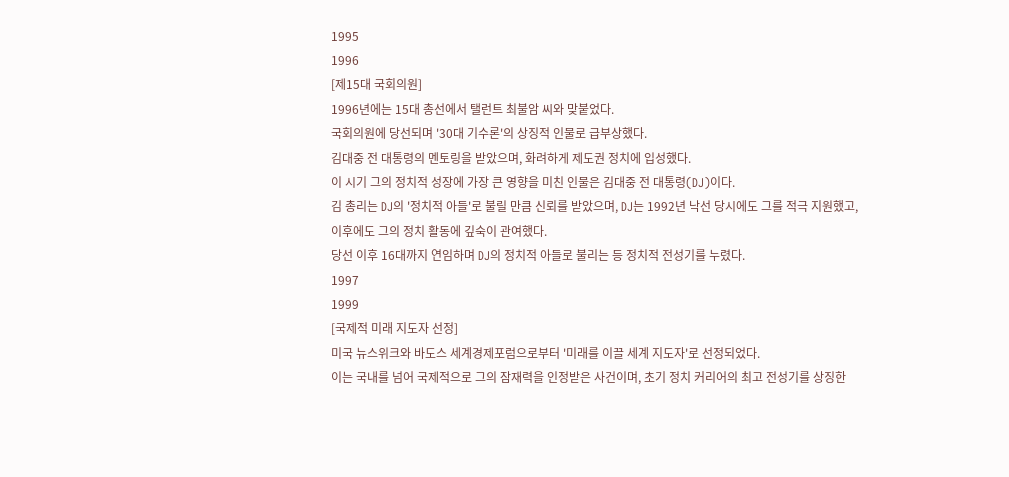1995
1996
[제15대 국회의원]
1996년에는 15대 총선에서 탤런트 최불암 씨와 맞붙었다.
국회의원에 당선되며 '30대 기수론'의 상징적 인물로 급부상했다.
김대중 전 대통령의 멘토링을 받았으며, 화려하게 제도권 정치에 입성했다.
이 시기 그의 정치적 성장에 가장 큰 영향을 미친 인물은 김대중 전 대통령(DJ)이다.
김 총리는 DJ의 '정치적 아들'로 불릴 만큼 신뢰를 받았으며, DJ는 1992년 낙선 당시에도 그를 적극 지원했고, 이후에도 그의 정치 활동에 깊숙이 관여했다.
당선 이후 16대까지 연임하며 DJ의 정치적 아들로 불리는 등 정치적 전성기를 누렸다.
1997
1999
[국제적 미래 지도자 선정]
미국 뉴스위크와 바도스 세계경제포럼으로부터 '미래를 이끌 세계 지도자'로 선정되었다.
이는 국내를 넘어 국제적으로 그의 잠재력을 인정받은 사건이며, 초기 정치 커리어의 최고 전성기를 상징한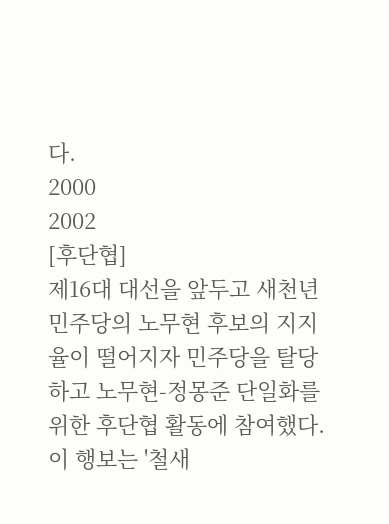다.
2000
2002
[후단협]
제16대 대선을 앞두고 새천년민주당의 노무현 후보의 지지율이 떨어지자 민주당을 탈당하고 노무현-정몽준 단일화를 위한 후단협 활동에 참여했다.
이 행보는 '철새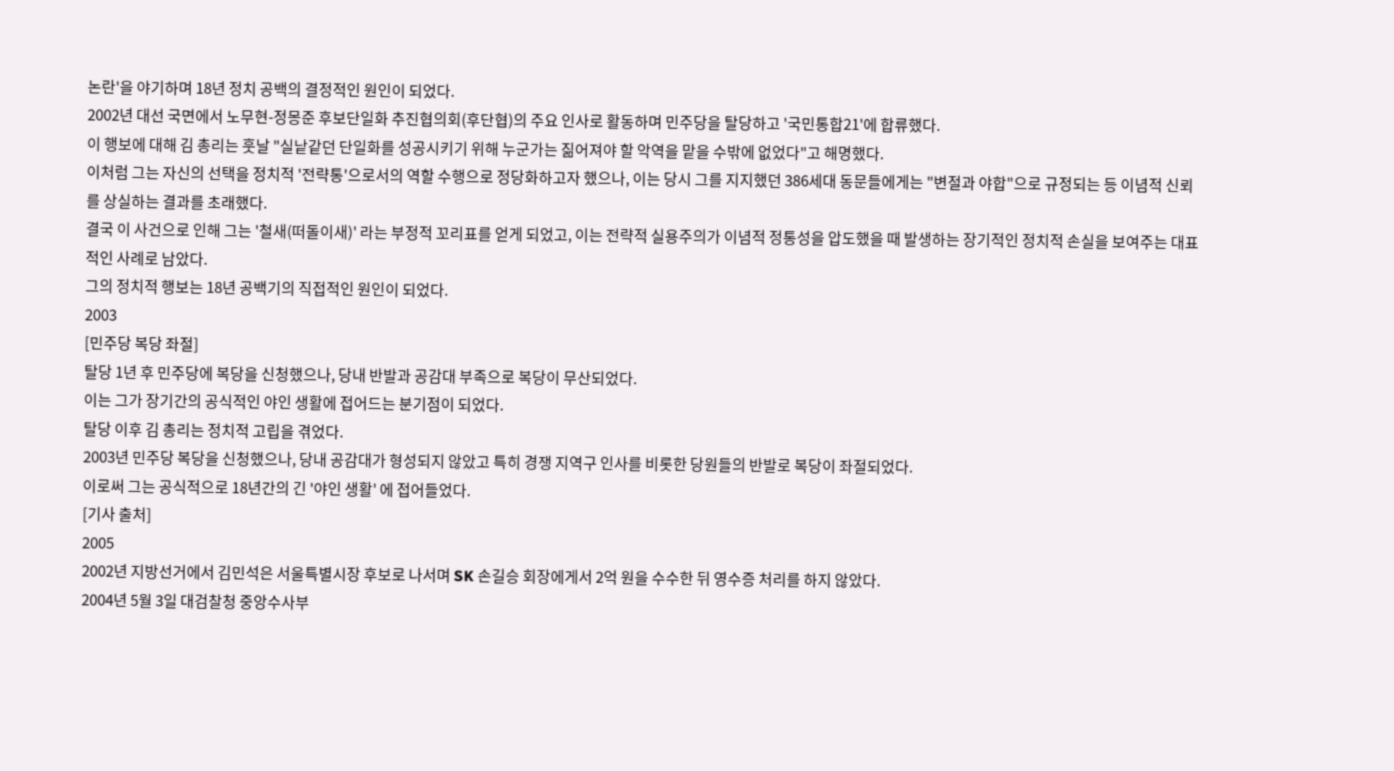논란'을 야기하며 18년 정치 공백의 결정적인 원인이 되었다.
2002년 대선 국면에서 노무현-정몽준 후보단일화 추진협의회(후단협)의 주요 인사로 활동하며 민주당을 탈당하고 '국민통합21'에 합류했다.
이 행보에 대해 김 총리는 훗날 "실낱같던 단일화를 성공시키기 위해 누군가는 짊어져야 할 악역을 맡을 수밖에 없었다"고 해명했다.
이처럼 그는 자신의 선택을 정치적 '전략통'으로서의 역할 수행으로 정당화하고자 했으나, 이는 당시 그를 지지했던 386세대 동문들에게는 "변절과 야합"으로 규정되는 등 이념적 신뢰를 상실하는 결과를 초래했다.
결국 이 사건으로 인해 그는 '철새(떠돌이새)' 라는 부정적 꼬리표를 얻게 되었고, 이는 전략적 실용주의가 이념적 정통성을 압도했을 때 발생하는 장기적인 정치적 손실을 보여주는 대표적인 사례로 남았다.
그의 정치적 행보는 18년 공백기의 직접적인 원인이 되었다.
2003
[민주당 복당 좌절]
탈당 1년 후 민주당에 복당을 신청했으나, 당내 반발과 공감대 부족으로 복당이 무산되었다.
이는 그가 장기간의 공식적인 야인 생활에 접어드는 분기점이 되었다.
탈당 이후 김 총리는 정치적 고립을 겪었다.
2003년 민주당 복당을 신청했으나, 당내 공감대가 형성되지 않았고 특히 경쟁 지역구 인사를 비롯한 당원들의 반발로 복당이 좌절되었다.
이로써 그는 공식적으로 18년간의 긴 '야인 생활' 에 접어들었다.
[기사 출처]
2005
2002년 지방선거에서 김민석은 서울특별시장 후보로 나서며 SK 손길승 회장에게서 2억 원을 수수한 뒤 영수증 처리를 하지 않았다.
2004년 5월 3일 대검찰청 중앙수사부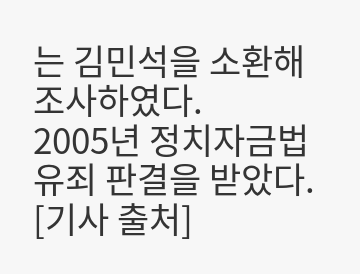는 김민석을 소환해 조사하였다.
2005년 정치자금법 유죄 판결을 받았다.
[기사 출처]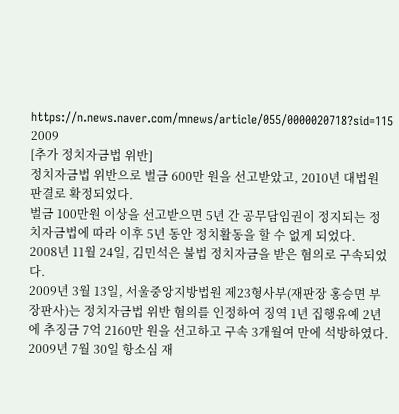https://n.news.naver.com/mnews/article/055/0000020718?sid=115
2009
[추가 정치자금법 위반]
정치자금법 위반으로 벌금 600만 원을 선고받았고, 2010년 대법원 판결로 확정되었다.
벌금 100만원 이상을 선고받으면 5년 간 공무담임권이 정지되는 정치자금법에 따라 이후 5년 동안 정치활동을 할 수 없게 되었다.
2008년 11월 24일, 김민석은 불법 정치자금을 받은 혐의로 구속되었다.
2009년 3월 13일, 서울중앙지방법원 제23형사부(재판장 홍승면 부장판사)는 정치자금법 위반 혐의를 인정하여 징역 1년 집행유예 2년에 추징금 7억 2160만 원을 선고하고 구속 3개월여 만에 석방하였다.
2009년 7월 30일 항소심 재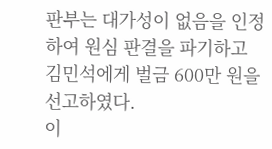판부는 대가성이 없음을 인정하여 원심 판결을 파기하고 김민석에게 벌금 600만 원을 선고하였다.
이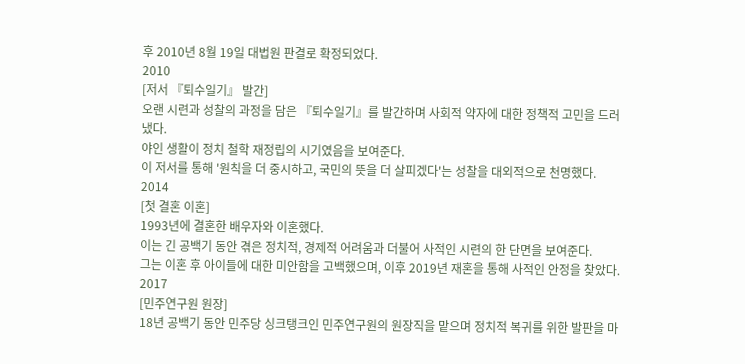후 2010년 8월 19일 대법원 판결로 확정되었다.
2010
[저서 『퇴수일기』 발간]
오랜 시련과 성찰의 과정을 담은 『퇴수일기』를 발간하며 사회적 약자에 대한 정책적 고민을 드러냈다.
야인 생활이 정치 철학 재정립의 시기였음을 보여준다.
이 저서를 통해 '원칙을 더 중시하고, 국민의 뜻을 더 살피겠다'는 성찰을 대외적으로 천명했다.
2014
[첫 결혼 이혼]
1993년에 결혼한 배우자와 이혼했다.
이는 긴 공백기 동안 겪은 정치적, 경제적 어려움과 더불어 사적인 시련의 한 단면을 보여준다.
그는 이혼 후 아이들에 대한 미안함을 고백했으며, 이후 2019년 재혼을 통해 사적인 안정을 찾았다.
2017
[민주연구원 원장]
18년 공백기 동안 민주당 싱크탱크인 민주연구원의 원장직을 맡으며 정치적 복귀를 위한 발판을 마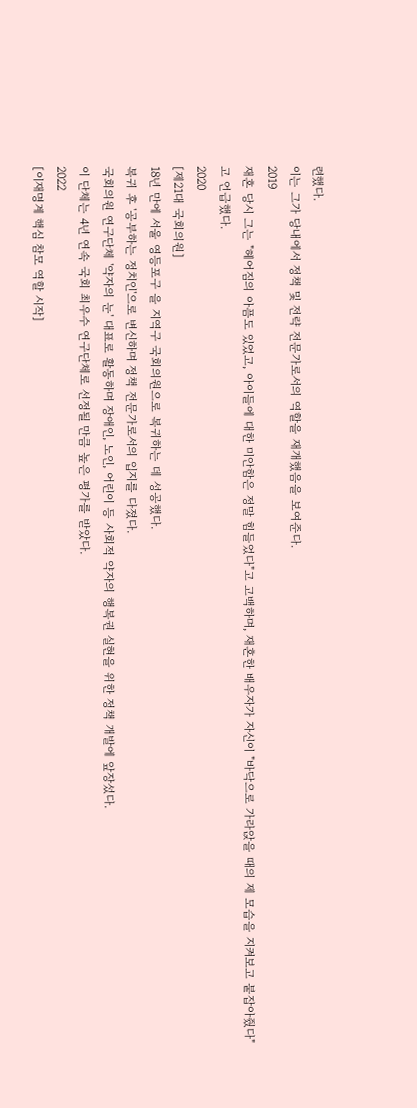련했다.
이는 그가 당내에서 정책 및 전략 전문가로서의 역할을 재개했음을 보여준다.
2019
재혼 당시 그는 "헤어짐의 아픔도 있었고, 아이들에 대한 미안함은 정말 힘들었다"고 고백하며, 재혼한 배우자가 자신이 "바닥으로 가라앉을 때의 제 모습을 지켜보고 붙잡아줬다"고 언급했다.
2020
[제21대 국회의원]
18년 만에 서울 영등포구 을 지역구 국회의원으로 복귀하는 데 성공했다.
복귀 후 '공부하는 정치인'으로 변신하며 정책 전문가로서의 입지를 다졌다.
국회의원 연구단체 '약자의 눈' 대표로 활동하며 장애인, 노인, 어린이 등 사회적 약자의 행복권 실현을 위한 정책 개발에 앞장섰다.
이 단체는 4년 연속 국회 최우수 연구단체로 선정될 만큼 높은 평가를 받았다.
2022
[이재명계 핵심 참모 역할 시작]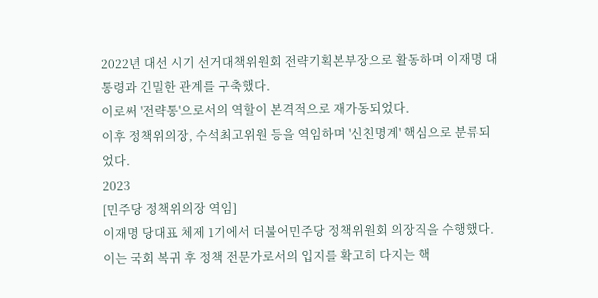2022년 대선 시기 선거대책위원회 전략기획본부장으로 활동하며 이재명 대통령과 긴밀한 관계를 구축했다.
이로써 '전략통'으로서의 역할이 본격적으로 재가동되었다.
이후 정책위의장, 수석최고위원 등을 역임하며 '신친명계' 핵심으로 분류되었다.
2023
[민주당 정책위의장 역임]
이재명 당대표 체제 1기에서 더불어민주당 정책위원회 의장직을 수행했다.
이는 국회 복귀 후 정책 전문가로서의 입지를 확고히 다지는 핵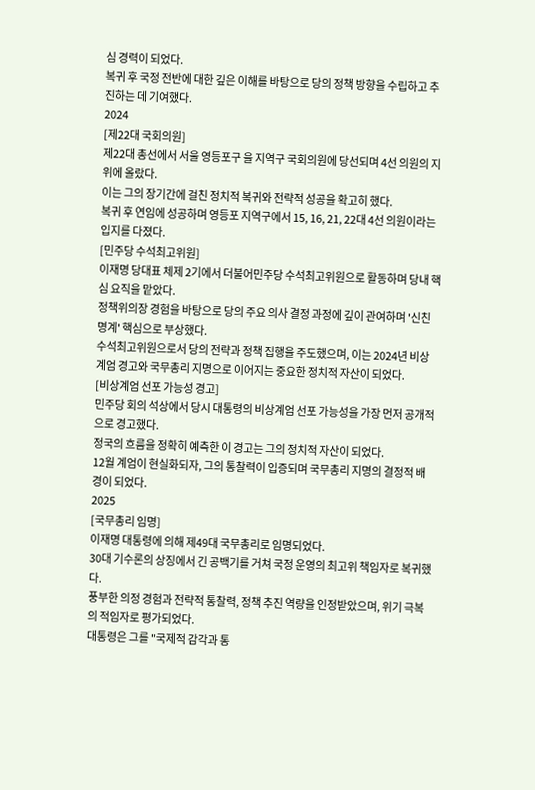심 경력이 되었다.
복귀 후 국정 전반에 대한 깊은 이해를 바탕으로 당의 정책 방향을 수립하고 추진하는 데 기여했다.
2024
[제22대 국회의원]
제22대 총선에서 서울 영등포구 을 지역구 국회의원에 당선되며 4선 의원의 지위에 올랐다.
이는 그의 장기간에 걸친 정치적 복귀와 전략적 성공을 확고히 했다.
복귀 후 연임에 성공하며 영등포 지역구에서 15, 16, 21, 22대 4선 의원이라는 입지를 다졌다.
[민주당 수석최고위원]
이재명 당대표 체제 2기에서 더불어민주당 수석최고위원으로 활동하며 당내 핵심 요직을 맡았다.
정책위의장 경험을 바탕으로 당의 주요 의사 결정 과정에 깊이 관여하며 '신친명계' 핵심으로 부상했다.
수석최고위원으로서 당의 전략과 정책 집행을 주도했으며, 이는 2024년 비상계엄 경고와 국무총리 지명으로 이어지는 중요한 정치적 자산이 되었다.
[비상계엄 선포 가능성 경고]
민주당 회의 석상에서 당시 대통령의 비상계엄 선포 가능성을 가장 먼저 공개적으로 경고했다.
정국의 흐름을 정확히 예측한 이 경고는 그의 정치적 자산이 되었다.
12월 계엄이 현실화되자, 그의 통찰력이 입증되며 국무총리 지명의 결정적 배경이 되었다.
2025
[국무총리 임명]
이재명 대통령에 의해 제49대 국무총리로 임명되었다.
30대 기수론의 상징에서 긴 공백기를 거쳐 국정 운영의 최고위 책임자로 복귀했다.
풍부한 의정 경험과 전략적 통찰력, 정책 추진 역량을 인정받았으며, 위기 극복의 적임자로 평가되었다.
대통령은 그를 "국제적 감각과 통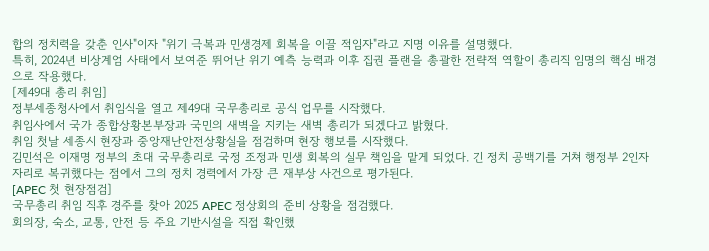합의 정치력을 갖춘 인사"이자 "위기 극복과 민생경제 회복을 이끌 적임자"라고 지명 이유를 설명했다.
특히, 2024년 비상계엄 사태에서 보여준 뛰어난 위기 예측 능력과 이후 집권 플랜을 총괄한 전략적 역할이 총리직 임명의 핵심 배경으로 작용했다.
[제49대 총리 취임]
정부세종청사에서 취임식을 열고 제49대 국무총리로 공식 업무를 시작했다.
취임사에서 국가 종합상황본부장과 국민의 새벽을 지키는 새벽 총리가 되겠다고 밝혔다.
취임 첫날 세종시 현장과 중앙재난안전상황실을 점검하며 현장 행보를 시작했다.
김민석은 이재명 정부의 초대 국무총리로 국정 조정과 민생 회복의 실무 책임을 맡게 되었다. 긴 정치 공백기를 거쳐 행정부 2인자 자리로 복귀했다는 점에서 그의 정치 경력에서 가장 큰 재부상 사건으로 평가된다.
[APEC 첫 현장점검]
국무총리 취임 직후 경주를 찾아 2025 APEC 정상회의 준비 상황을 점검했다.
회의장, 숙소, 교통, 안전 등 주요 기반시설을 직접 확인했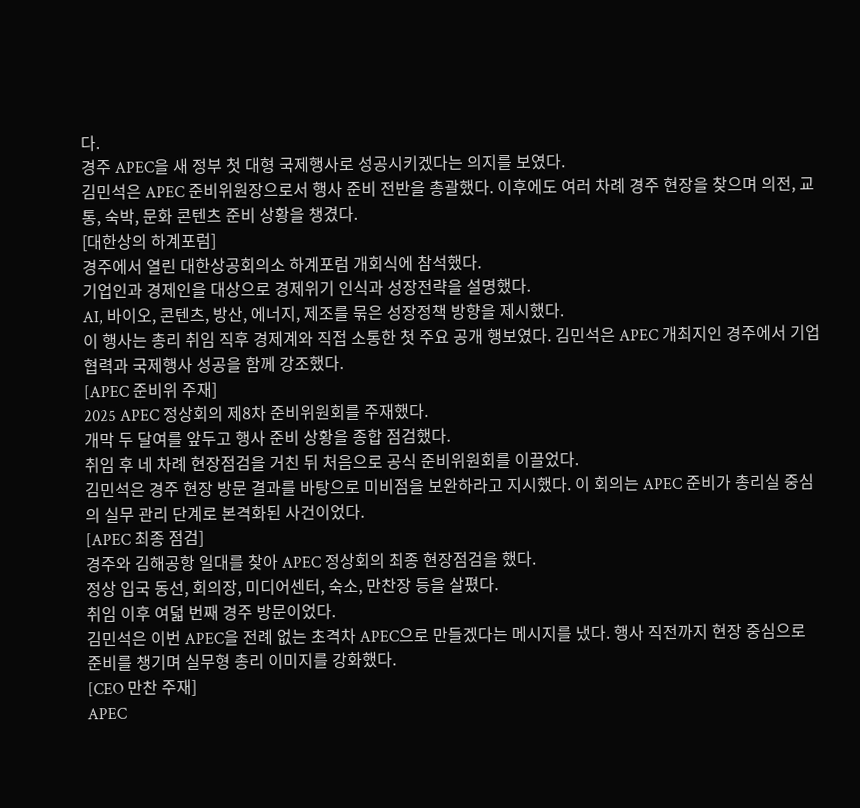다.
경주 APEC을 새 정부 첫 대형 국제행사로 성공시키겠다는 의지를 보였다.
김민석은 APEC 준비위원장으로서 행사 준비 전반을 총괄했다. 이후에도 여러 차례 경주 현장을 찾으며 의전, 교통, 숙박, 문화 콘텐츠 준비 상황을 챙겼다.
[대한상의 하계포럼]
경주에서 열린 대한상공회의소 하계포럼 개회식에 참석했다.
기업인과 경제인을 대상으로 경제위기 인식과 성장전략을 설명했다.
AI, 바이오, 콘텐츠, 방산, 에너지, 제조를 묶은 성장정책 방향을 제시했다.
이 행사는 총리 취임 직후 경제계와 직접 소통한 첫 주요 공개 행보였다. 김민석은 APEC 개최지인 경주에서 기업 협력과 국제행사 성공을 함께 강조했다.
[APEC 준비위 주재]
2025 APEC 정상회의 제8차 준비위원회를 주재했다.
개막 두 달여를 앞두고 행사 준비 상황을 종합 점검했다.
취임 후 네 차례 현장점검을 거친 뒤 처음으로 공식 준비위원회를 이끌었다.
김민석은 경주 현장 방문 결과를 바탕으로 미비점을 보완하라고 지시했다. 이 회의는 APEC 준비가 총리실 중심의 실무 관리 단계로 본격화된 사건이었다.
[APEC 최종 점검]
경주와 김해공항 일대를 찾아 APEC 정상회의 최종 현장점검을 했다.
정상 입국 동선, 회의장, 미디어센터, 숙소, 만찬장 등을 살폈다.
취임 이후 여덟 번째 경주 방문이었다.
김민석은 이번 APEC을 전례 없는 초격차 APEC으로 만들겠다는 메시지를 냈다. 행사 직전까지 현장 중심으로 준비를 챙기며 실무형 총리 이미지를 강화했다.
[CEO 만찬 주재]
APEC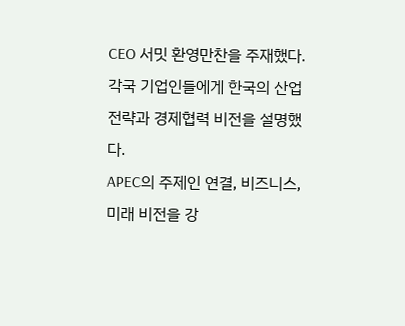CEO 서밋 환영만찬을 주재했다.
각국 기업인들에게 한국의 산업 전략과 경제협력 비전을 설명했다.
APEC의 주제인 연결, 비즈니스, 미래 비전을 강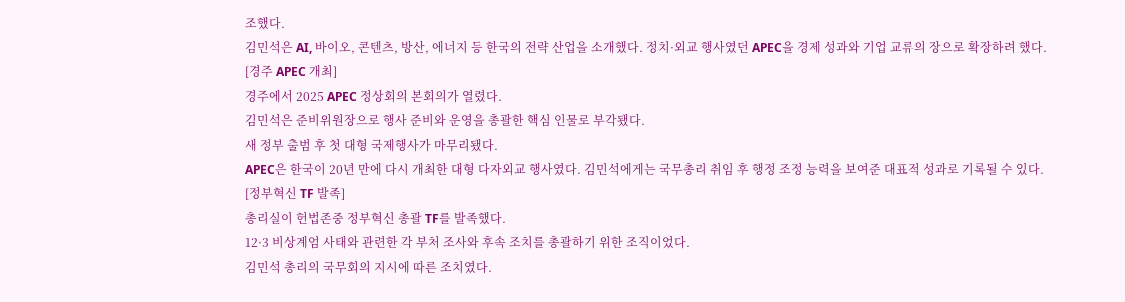조했다.
김민석은 AI, 바이오, 콘텐츠, 방산, 에너지 등 한국의 전략 산업을 소개했다. 정치·외교 행사였던 APEC을 경제 성과와 기업 교류의 장으로 확장하려 했다.
[경주 APEC 개최]
경주에서 2025 APEC 정상회의 본회의가 열렸다.
김민석은 준비위원장으로 행사 준비와 운영을 총괄한 핵심 인물로 부각됐다.
새 정부 출범 후 첫 대형 국제행사가 마무리됐다.
APEC은 한국이 20년 만에 다시 개최한 대형 다자외교 행사였다. 김민석에게는 국무총리 취임 후 행정 조정 능력을 보여준 대표적 성과로 기록될 수 있다.
[정부혁신 TF 발족]
총리실이 헌법존중 정부혁신 총괄 TF를 발족했다.
12·3 비상계엄 사태와 관련한 각 부처 조사와 후속 조치를 총괄하기 위한 조직이었다.
김민석 총리의 국무회의 지시에 따른 조치였다.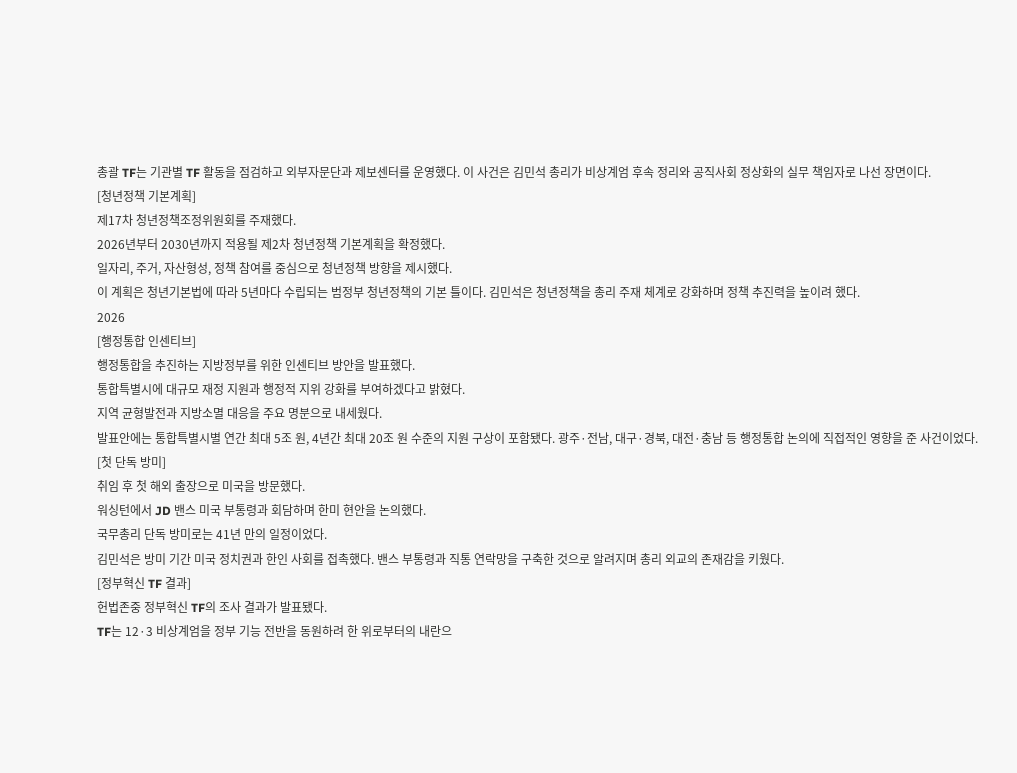총괄 TF는 기관별 TF 활동을 점검하고 외부자문단과 제보센터를 운영했다. 이 사건은 김민석 총리가 비상계엄 후속 정리와 공직사회 정상화의 실무 책임자로 나선 장면이다.
[청년정책 기본계획]
제17차 청년정책조정위원회를 주재했다.
2026년부터 2030년까지 적용될 제2차 청년정책 기본계획을 확정했다.
일자리, 주거, 자산형성, 정책 참여를 중심으로 청년정책 방향을 제시했다.
이 계획은 청년기본법에 따라 5년마다 수립되는 범정부 청년정책의 기본 틀이다. 김민석은 청년정책을 총리 주재 체계로 강화하며 정책 추진력을 높이려 했다.
2026
[행정통합 인센티브]
행정통합을 추진하는 지방정부를 위한 인센티브 방안을 발표했다.
통합특별시에 대규모 재정 지원과 행정적 지위 강화를 부여하겠다고 밝혔다.
지역 균형발전과 지방소멸 대응을 주요 명분으로 내세웠다.
발표안에는 통합특별시별 연간 최대 5조 원, 4년간 최대 20조 원 수준의 지원 구상이 포함됐다. 광주·전남, 대구·경북, 대전·충남 등 행정통합 논의에 직접적인 영향을 준 사건이었다.
[첫 단독 방미]
취임 후 첫 해외 출장으로 미국을 방문했다.
워싱턴에서 JD 밴스 미국 부통령과 회담하며 한미 현안을 논의했다.
국무총리 단독 방미로는 41년 만의 일정이었다.
김민석은 방미 기간 미국 정치권과 한인 사회를 접촉했다. 밴스 부통령과 직통 연락망을 구축한 것으로 알려지며 총리 외교의 존재감을 키웠다.
[정부혁신 TF 결과]
헌법존중 정부혁신 TF의 조사 결과가 발표됐다.
TF는 12·3 비상계엄을 정부 기능 전반을 동원하려 한 위로부터의 내란으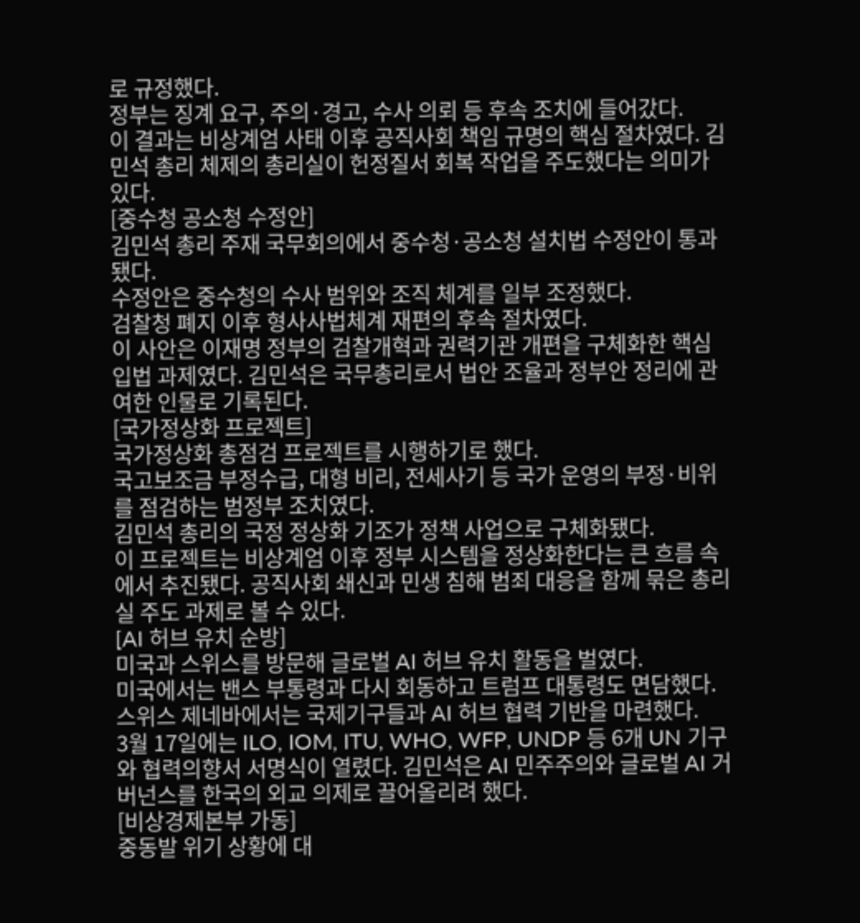로 규정했다.
정부는 징계 요구, 주의·경고, 수사 의뢰 등 후속 조치에 들어갔다.
이 결과는 비상계엄 사태 이후 공직사회 책임 규명의 핵심 절차였다. 김민석 총리 체제의 총리실이 헌정질서 회복 작업을 주도했다는 의미가 있다.
[중수청 공소청 수정안]
김민석 총리 주재 국무회의에서 중수청·공소청 설치법 수정안이 통과됐다.
수정안은 중수청의 수사 범위와 조직 체계를 일부 조정했다.
검찰청 폐지 이후 형사사법체계 재편의 후속 절차였다.
이 사안은 이재명 정부의 검찰개혁과 권력기관 개편을 구체화한 핵심 입법 과제였다. 김민석은 국무총리로서 법안 조율과 정부안 정리에 관여한 인물로 기록된다.
[국가정상화 프로젝트]
국가정상화 총점검 프로젝트를 시행하기로 했다.
국고보조금 부정수급, 대형 비리, 전세사기 등 국가 운영의 부정·비위를 점검하는 범정부 조치였다.
김민석 총리의 국정 정상화 기조가 정책 사업으로 구체화됐다.
이 프로젝트는 비상계엄 이후 정부 시스템을 정상화한다는 큰 흐름 속에서 추진됐다. 공직사회 쇄신과 민생 침해 범죄 대응을 함께 묶은 총리실 주도 과제로 볼 수 있다.
[AI 허브 유치 순방]
미국과 스위스를 방문해 글로벌 AI 허브 유치 활동을 벌였다.
미국에서는 밴스 부통령과 다시 회동하고 트럼프 대통령도 면담했다.
스위스 제네바에서는 국제기구들과 AI 허브 협력 기반을 마련했다.
3월 17일에는 ILO, IOM, ITU, WHO, WFP, UNDP 등 6개 UN 기구와 협력의향서 서명식이 열렸다. 김민석은 AI 민주주의와 글로벌 AI 거버넌스를 한국의 외교 의제로 끌어올리려 했다.
[비상경제본부 가동]
중동발 위기 상황에 대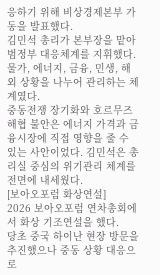응하기 위해 비상경제본부 가동을 발표했다.
김민석 총리가 본부장을 맡아 범정부 대응체계를 지휘했다.
물가, 에너지, 금융, 민생, 해외 상황을 나누어 관리하는 체계였다.
중동전쟁 장기화와 호르무즈 해협 불안은 에너지 가격과 금융시장에 직접 영향을 줄 수 있는 사안이었다. 김민석은 총리실 중심의 위기관리 체계를 전면에 내세웠다.
[보아오포럼 화상연설]
2026 보아오포럼 연차총회에서 화상 기조연설을 했다.
당초 중국 하이난 현장 방문을 추진했으나 중동 상황 대응으로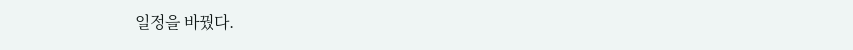일정을 바꿨다.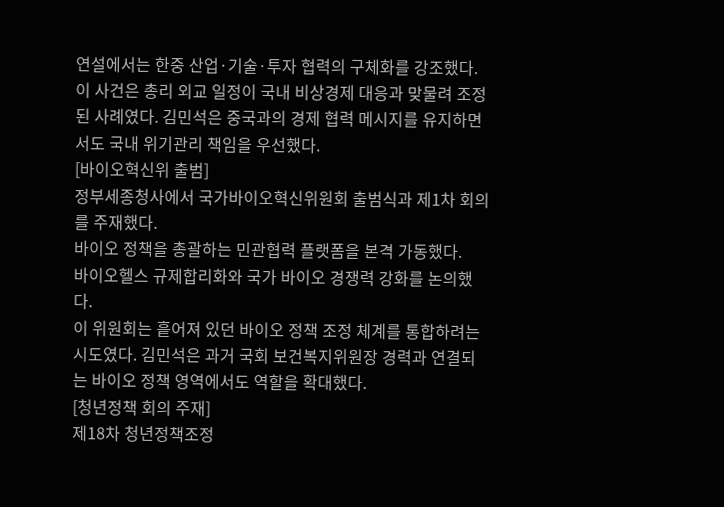연설에서는 한중 산업·기술·투자 협력의 구체화를 강조했다.
이 사건은 총리 외교 일정이 국내 비상경제 대응과 맞물려 조정된 사례였다. 김민석은 중국과의 경제 협력 메시지를 유지하면서도 국내 위기관리 책임을 우선했다.
[바이오혁신위 출범]
정부세종청사에서 국가바이오혁신위원회 출범식과 제1차 회의를 주재했다.
바이오 정책을 총괄하는 민관협력 플랫폼을 본격 가동했다.
바이오헬스 규제합리화와 국가 바이오 경쟁력 강화를 논의했다.
이 위원회는 흩어져 있던 바이오 정책 조정 체계를 통합하려는 시도였다. 김민석은 과거 국회 보건복지위원장 경력과 연결되는 바이오 정책 영역에서도 역할을 확대했다.
[청년정책 회의 주재]
제18차 청년정책조정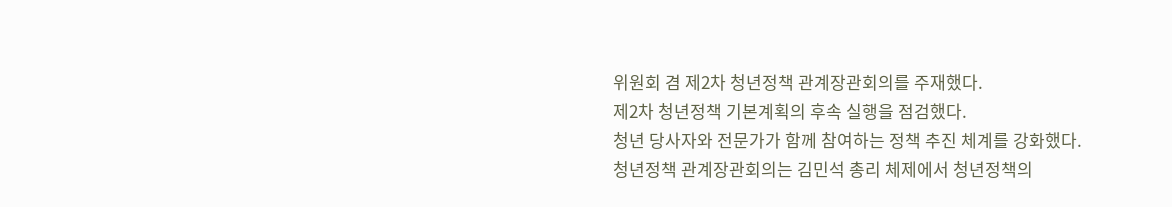위원회 겸 제2차 청년정책 관계장관회의를 주재했다.
제2차 청년정책 기본계획의 후속 실행을 점검했다.
청년 당사자와 전문가가 함께 참여하는 정책 추진 체계를 강화했다.
청년정책 관계장관회의는 김민석 총리 체제에서 청년정책의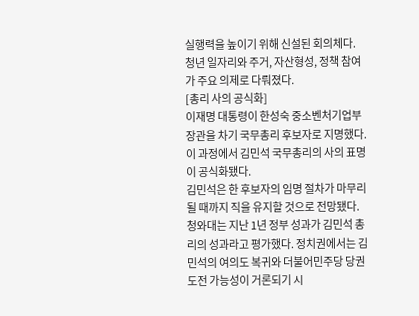실행력을 높이기 위해 신설된 회의체다. 청년 일자리와 주거, 자산형성, 정책 참여가 주요 의제로 다뤄졌다.
[총리 사의 공식화]
이재명 대통령이 한성숙 중소벤처기업부 장관을 차기 국무총리 후보자로 지명했다.
이 과정에서 김민석 국무총리의 사의 표명이 공식화됐다.
김민석은 한 후보자의 임명 절차가 마무리될 때까지 직을 유지할 것으로 전망됐다.
청와대는 지난 1년 정부 성과가 김민석 총리의 성과라고 평가했다. 정치권에서는 김민석의 여의도 복귀와 더불어민주당 당권 도전 가능성이 거론되기 시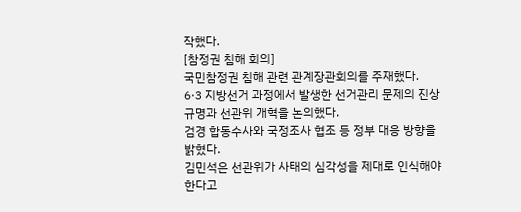작했다.
[참정권 침해 회의]
국민참정권 침해 관련 관계장관회의를 주재했다.
6·3 지방선거 과정에서 발생한 선거관리 문제의 진상 규명과 선관위 개혁을 논의했다.
검경 합동수사와 국정조사 협조 등 정부 대응 방향을 밝혔다.
김민석은 선관위가 사태의 심각성을 제대로 인식해야 한다고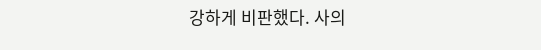강하게 비판했다. 사의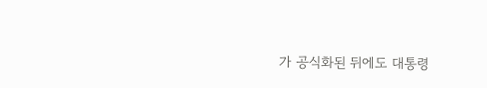가 공식화된 뒤에도 대통령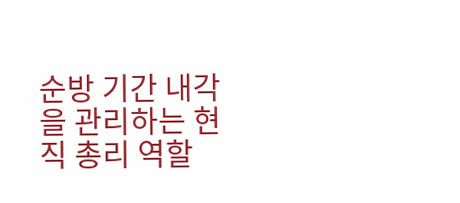순방 기간 내각을 관리하는 현직 총리 역할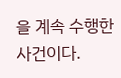을 계속 수행한 사건이다.